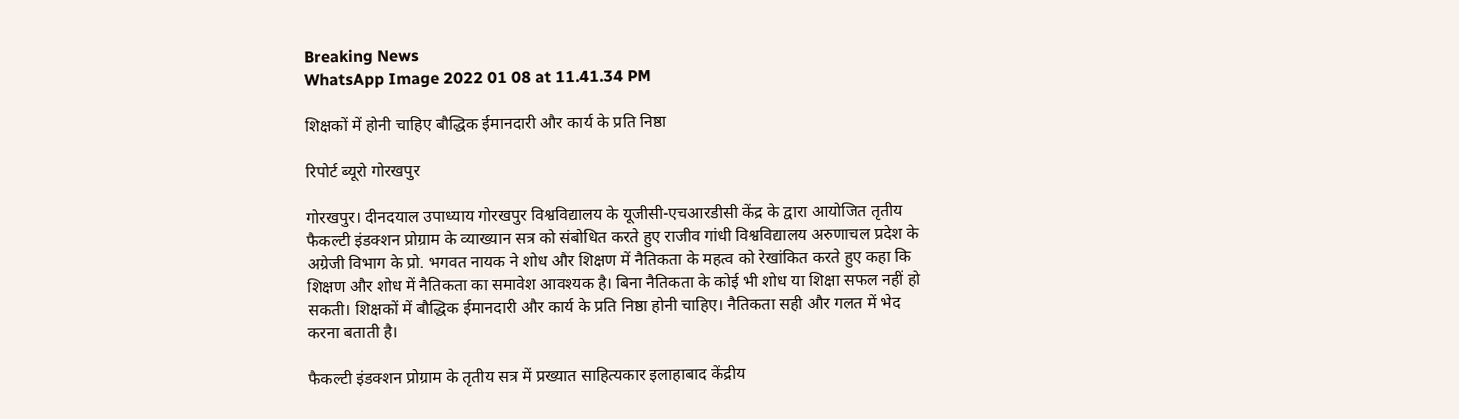Breaking News
WhatsApp Image 2022 01 08 at 11.41.34 PM

शिक्षकों में होनी चाहिए बौद्धिक ईमानदारी और कार्य के प्रति निष्ठा

रिपोर्ट ब्यूरो गोरखपुर

गोरखपुर। दीनदयाल उपाध्याय गोरखपुर विश्वविद्यालय के यूजीसी-एचआरडीसी केंद्र के द्वारा आयोजित तृतीय फैकल्टी इंडक्शन प्रोग्राम के व्याख्यान सत्र को संबोधित करते हुए राजीव गांधी विश्वविद्यालय अरुणाचल प्रदेश के अग्रेजी विभाग के प्रो. भगवत नायक ने शोध और शिक्षण में नैतिकता के महत्व को रेखांकित करते हुए कहा कि शिक्षण और शोध में नैतिकता का समावेश आवश्यक है। बिना नैतिकता के कोई भी शोध या शिक्षा सफल नहीं हो सकती। शिक्षकों में बौद्धिक ईमानदारी और कार्य के प्रति निष्ठा होनी चाहिए। नैतिकता सही और गलत में भेद करना बताती है।

फैकल्टी इंडक्शन प्रोग्राम के तृतीय सत्र में प्रख्यात साहित्यकार इलाहाबाद केंद्रीय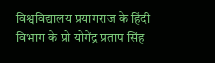विश्वविद्यालय प्रयागराज के हिंदी विभाग के प्रो योगेंद्र प्रताप सिंह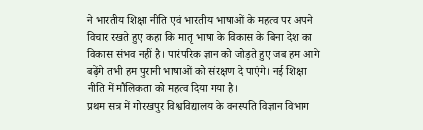ने भारतीय शिक्षा नीति एवं भारतीय भाषाओं के महत्व पर अपने विचार रखते हुए कहा कि मातृ भाषा के विकास के बिना देश का विकास संभव नहीं है। पारंपरिक ज्ञान को जोड़ते हुए जब हम आगे बढ़ेंगे तभी हम पुरानी भाषाओं को संरक्षण दे पाएंगे। नई शिक्षा नीति में मौलिकता को महत्व दिया गया है।
प्रथम सत्र में गोरखपुर विश्वविद्यालय के वनस्पति विज्ञान विभाग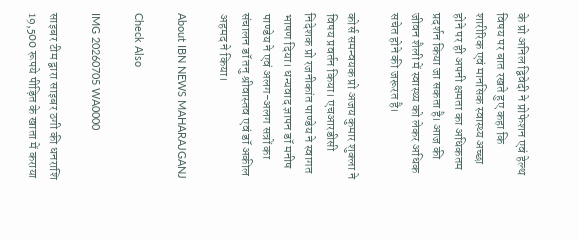के प्रो अनिल द्विवेदी ने प्रोफेशन एवं हेल्थ विषय पर बात रखते हुए कहा कि शारीरिक एवं मानसिक स्वास्थ्य अच्छा होने पर ही अपनी क्षमता का अधिकतम प्रदर्शन किया जा सकता है। आज की जीवन शैली में स्वास्थ्य को लेकर अधिक सचेत होने की जरूरत है।

कोर्स समन्वयक प्रो अजय कुमार शुक्ला ने विषय प्रवर्तन किया। एचआरडीसी निदेशक प्रो रजनीकांत पाण्डेय ने स्वागत भाषण दिया। धन्यवाद ज्ञापन डॉ मनीष पाण्डेय ने एवं अलग-अलग सत्रों का संचालन डॉ तनु श्रीवास्तव एवं डॉ अकील अहमद ने किया।

About IBN NEWS MAHARAJGANJ

Check Also

IMG 20260705 WA0000

साइबर टीम द्वारा साइबर ठगी की धनराशि 19,500 रूपये पीड़ित के खाता में कराया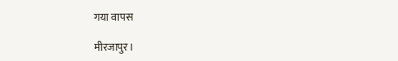गया वापस

मीरजापुर।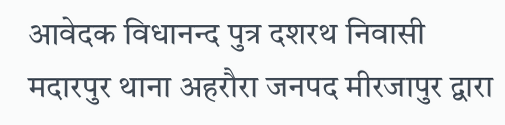आवेदक विधानन्द पुत्र दशरथ निवासी मदारपुर थाना अहरौरा जनपद मीरजापुर द्वारा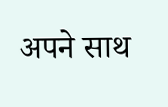अपने साथ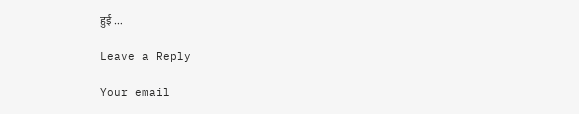हुई …

Leave a Reply

Your email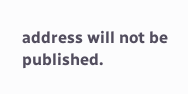address will not be published.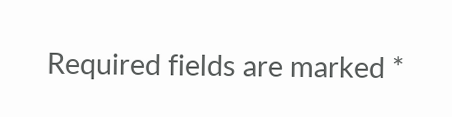Required fields are marked *